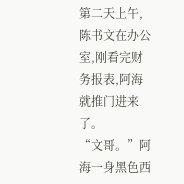第二天上午,陈书文在办公室,刚看完财务报表,阿海就推门进来了。
“文哥。”阿海一身黑色西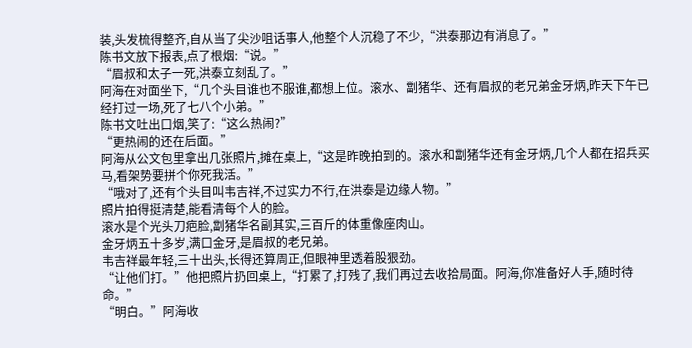装,头发梳得整齐,自从当了尖沙咀话事人,他整个人沉稳了不少,“洪泰那边有消息了。”
陈书文放下报表,点了根烟:“说。”
“眉叔和太子一死,洪泰立刻乱了。”
阿海在对面坐下,“几个头目谁也不服谁,都想上位。滚水、劏猪华、还有眉叔的老兄弟金牙炳,昨天下午已经打过一场,死了七八个小弟。”
陈书文吐出口烟,笑了:“这么热闹?”
“更热闹的还在后面。”
阿海从公文包里拿出几张照片,摊在桌上,“这是昨晚拍到的。滚水和劏猪华还有金牙炳,几个人都在招兵买马,看架势要拼个你死我活。”
“哦对了,还有个头目叫韦吉祥,不过实力不行,在洪泰是边缘人物。”
照片拍得挺清楚,能看清每个人的脸。
滚水是个光头刀疤脸,劏猪华名副其实,三百斤的体重像座肉山。
金牙炳五十多岁,满口金牙,是眉叔的老兄弟。
韦吉祥最年轻,三十出头,长得还算周正,但眼神里透着股狠劲。
“让他们打。”他把照片扔回桌上,“打累了,打残了,我们再过去收拾局面。阿海,你准备好人手,随时待命。”
“明白。”阿海收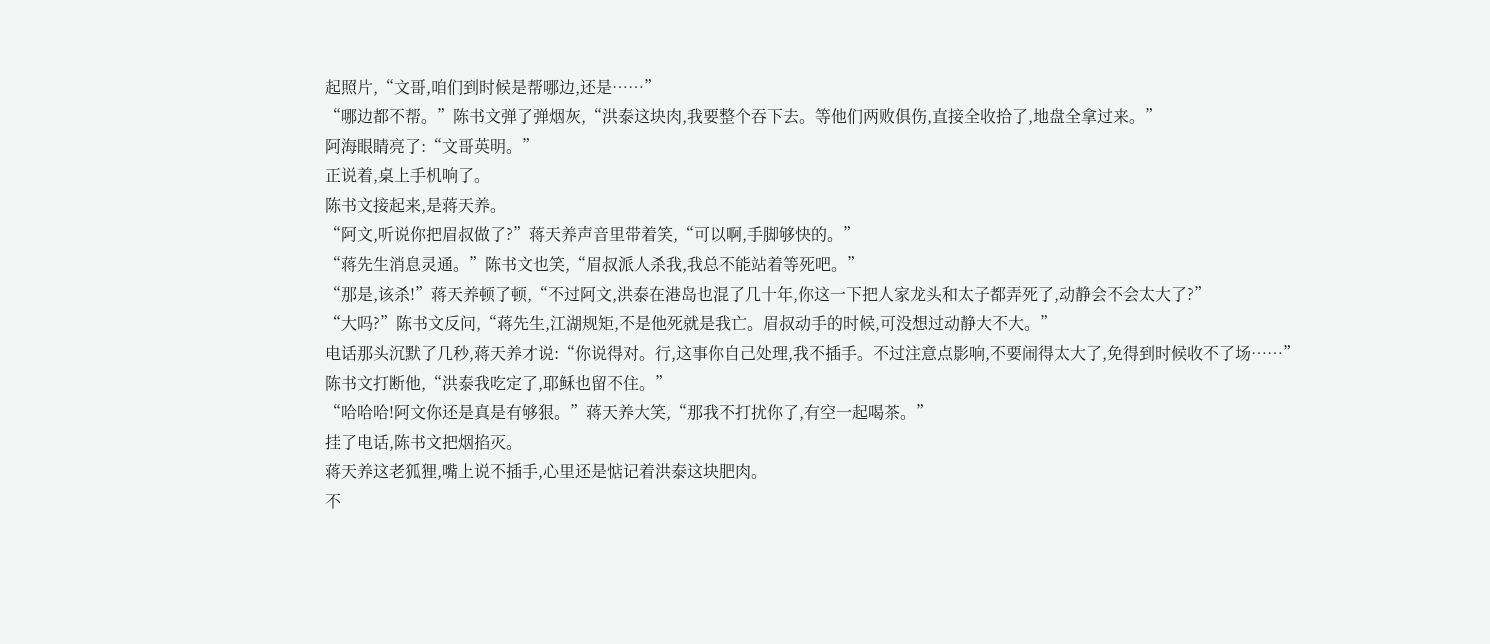起照片,“文哥,咱们到时候是帮哪边,还是……”
“哪边都不帮。”陈书文弹了弹烟灰,“洪泰这块肉,我要整个吞下去。等他们两败俱伤,直接全收拾了,地盘全拿过来。”
阿海眼睛亮了:“文哥英明。”
正说着,桌上手机响了。
陈书文接起来,是蒋天养。
“阿文,听说你把眉叔做了?”蒋天养声音里带着笑,“可以啊,手脚够快的。”
“蒋先生消息灵通。”陈书文也笑,“眉叔派人杀我,我总不能站着等死吧。”
“那是,该杀!”蒋天养顿了顿,“不过阿文,洪泰在港岛也混了几十年,你这一下把人家龙头和太子都弄死了,动静会不会太大了?”
“大吗?”陈书文反问,“蒋先生,江湖规矩,不是他死就是我亡。眉叔动手的时候,可没想过动静大不大。”
电话那头沉默了几秒,蒋天养才说:“你说得对。行,这事你自己处理,我不插手。不过注意点影响,不要闹得太大了,免得到时候收不了场……”
陈书文打断他,“洪泰我吃定了,耶稣也留不住。”
“哈哈哈!阿文你还是真是有够狠。”蒋天养大笑,“那我不打扰你了,有空一起喝茶。”
挂了电话,陈书文把烟掐灭。
蒋天养这老狐狸,嘴上说不插手,心里还是惦记着洪泰这块肥肉。
不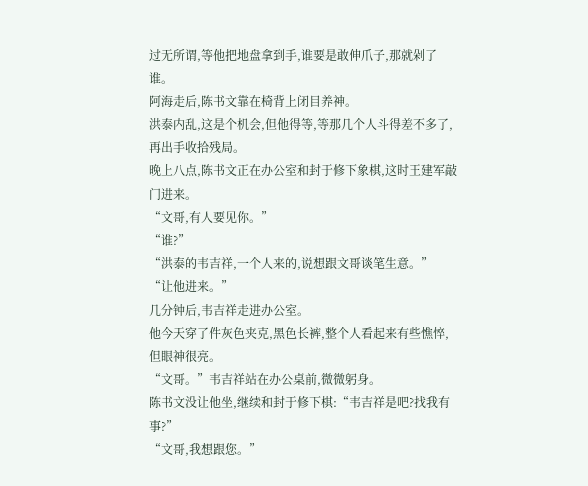过无所谓,等他把地盘拿到手,谁要是敢伸爪子,那就剁了谁。
阿海走后,陈书文靠在椅背上闭目养神。
洪泰内乱,这是个机会,但他得等,等那几个人斗得差不多了,再出手收拾残局。
晚上八点,陈书文正在办公室和封于修下象棋,这时王建军敲门进来。
“文哥,有人要见你。”
“谁?”
“洪泰的韦吉祥,一个人来的,说想跟文哥谈笔生意。”
“让他进来。”
几分钟后,韦吉祥走进办公室。
他今天穿了件灰色夹克,黑色长裤,整个人看起来有些憔悴,但眼神很亮。
“文哥。”韦吉祥站在办公桌前,微微躬身。
陈书文没让他坐,继续和封于修下棋:“韦吉祥是吧?找我有事?”
“文哥,我想跟您。”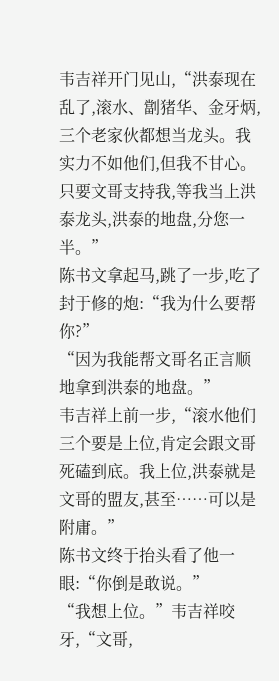韦吉祥开门见山,“洪泰现在乱了,滚水、劏猪华、金牙炳,三个老家伙都想当龙头。我实力不如他们,但我不甘心。只要文哥支持我,等我当上洪泰龙头,洪泰的地盘,分您一半。”
陈书文拿起马,跳了一步,吃了封于修的炮:“我为什么要帮你?”
“因为我能帮文哥名正言顺地拿到洪泰的地盘。”
韦吉祥上前一步,“滚水他们三个要是上位,肯定会跟文哥死磕到底。我上位,洪泰就是文哥的盟友,甚至……可以是附庸。”
陈书文终于抬头看了他一眼:“你倒是敢说。”
“我想上位。”韦吉祥咬牙,“文哥,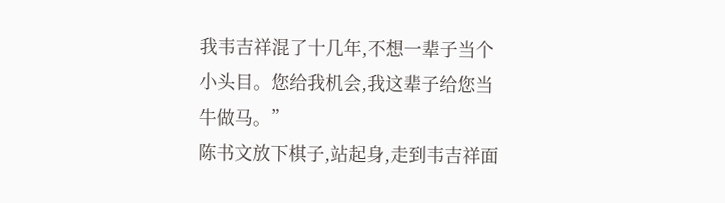我韦吉祥混了十几年,不想一辈子当个小头目。您给我机会,我这辈子给您当牛做马。”
陈书文放下棋子,站起身,走到韦吉祥面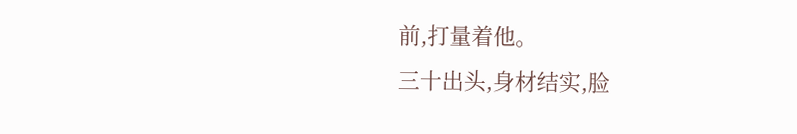前,打量着他。
三十出头,身材结实,脸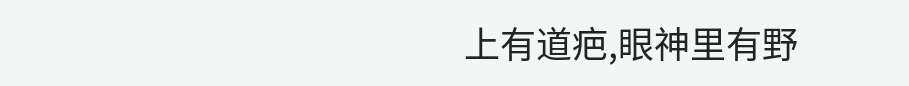上有道疤,眼神里有野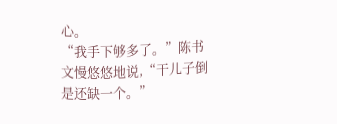心。
“我手下够多了。”陈书文慢悠悠地说,“干儿子倒是还缺一个。”